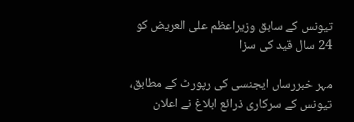تیونس کے سابق وزیراعظم علی العریض کو 24 سال قید کی سزا

مہر خبررساں ایجنسی کی رپورٹ کے مطابق، تیونس کے سرکاری ذرائع ابلاغ نے اعلان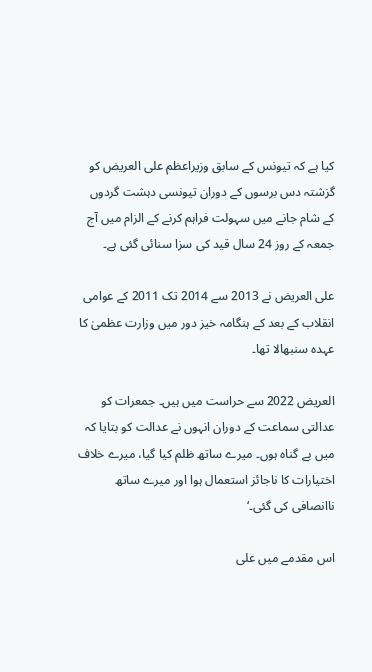کیا ہے کہ تیونس کے سابق وزیراعظم علی العریض کو گزشتہ دس برسوں کے دوران تیونسی دہشت گردوں کے شام جانے میں سہولت فراہم کرنے کے الزام میں آج جمعہ کے روز 24 سال قید کی سزا سنائی گئی ہے۔

علی العریض نے 2013 سے 2014 تک 2011 کے عوامی انقلاب کے بعد کے ہنگامہ خیز دور میں وزارت عظمیٰ کا عہدہ سنبھالا تھا۔

العریض 2022 سے حراست میں ہیں۔ جمعرات کو عدالتی سماعت کے دوران انہوں نے عدالت کو بتایا کہ میں بے گناہ ہوں۔ میرے ساتھ ظلم کیا گیا، میرے خلاف اختیارات کا ناجائز استعمال ہوا اور میرے ساتھ ناانصافی کی گئی۔‘

اس مقدمے میں علی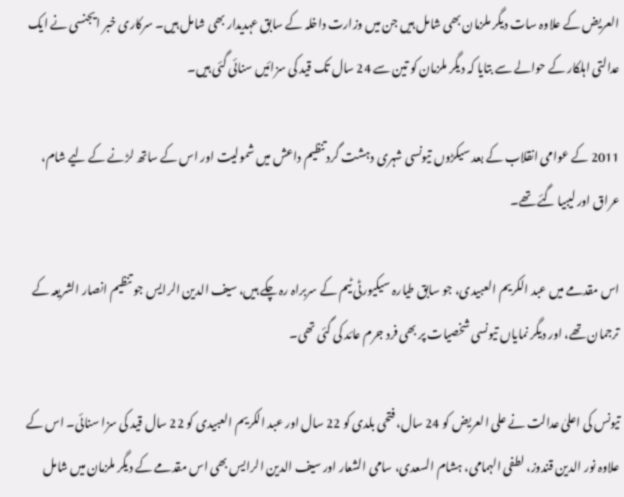العریض کے علاوہ سات دیگر ملزمان بھی شامل ہیں جن میں وزارت داخلہ کے سابق عہدیدار بھی شامل ہیں۔ سرکاری خبر ایجنسی نے ایک عدالتی اہلکار کے حوالے سے بتایا کہ دیگر ملزمان کو تین سے 24 سال تک قید کی سزائیں سنائی گئی ہیں۔

2011 کے عوامی انقلاب کے بعد سیکڑوں تیونسی شہری دہشت گرد تنظیم داعش میں شمولیت اور اس کے ساتھ لڑنے کے لیے شام، عراق اور لیبیا گئے تھے۔

اس مقدمے میں عبد الکریم العبیدی، جو سابق طیارہ سیکیورٹی ٹیم کے سربراہ رہ چکے ہیں، سیف الدین الرایس جو تنظیم انصار الشریعہ کے ترجمان تھے، اور دیگر نمایاں تیونسی شخصیات پر بھی فرد جرم عائد کی گئی تھی۔

تیونس کی اعلیٰ عدالت نے علی العریض کو 24 سال، فتحی بلدی کو 22 سال اور عبد الکریم العبیدی کو 22 سال قید کی سزا سنائی۔ اس کے علاوہ نور الدین قندوز، لطفی الہمامی، ہشام السعدی، سامی الشعار اور سیف الدین الرایس بھی اس مقدمے کے دیگر ملزمان میں شامل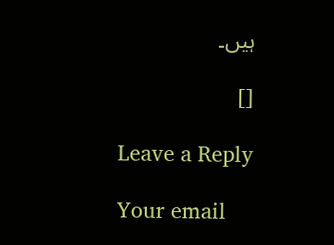ہیں۔

[]

Leave a Reply

Your email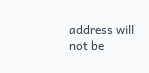address will not be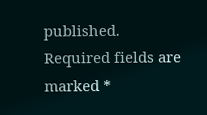published. Required fields are marked *